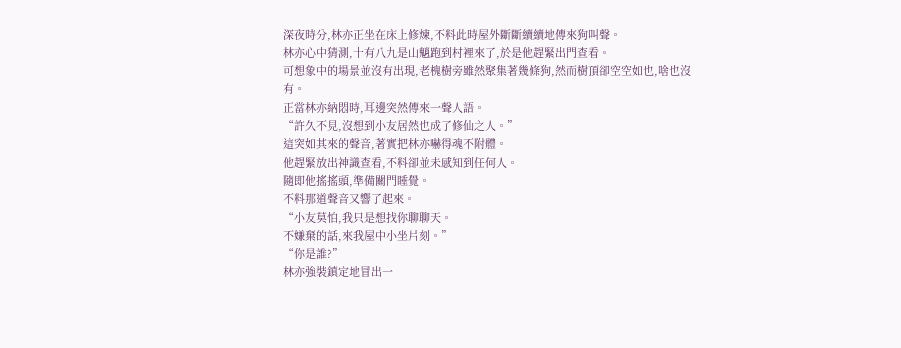深夜時分,林亦正坐在床上修煉,不料此時屋外斷斷續續地傳來狗叫聲。
林亦心中猜測,十有八九是山魈跑到村裡來了,於是他趕緊出門查看。
可想象中的場景並沒有出現,老槐樹旁雖然聚集著幾條狗,然而樹頂卻空空如也,啥也沒有。
正當林亦納悶時,耳邊突然傳來一聲人語。
“許久不見,沒想到小友居然也成了修仙之人。”
這突如其來的聲音,著實把林亦嚇得魂不附體。
他趕緊放出神識查看,不料卻並未感知到任何人。
隨即他搖搖頭,準備關門睡覺。
不料那道聲音又響了起來。
“小友莫怕,我只是想找你聊聊天。
不嫌棄的話,來我屋中小坐片刻。”
“你是誰?”
林亦強裝鎮定地冒出一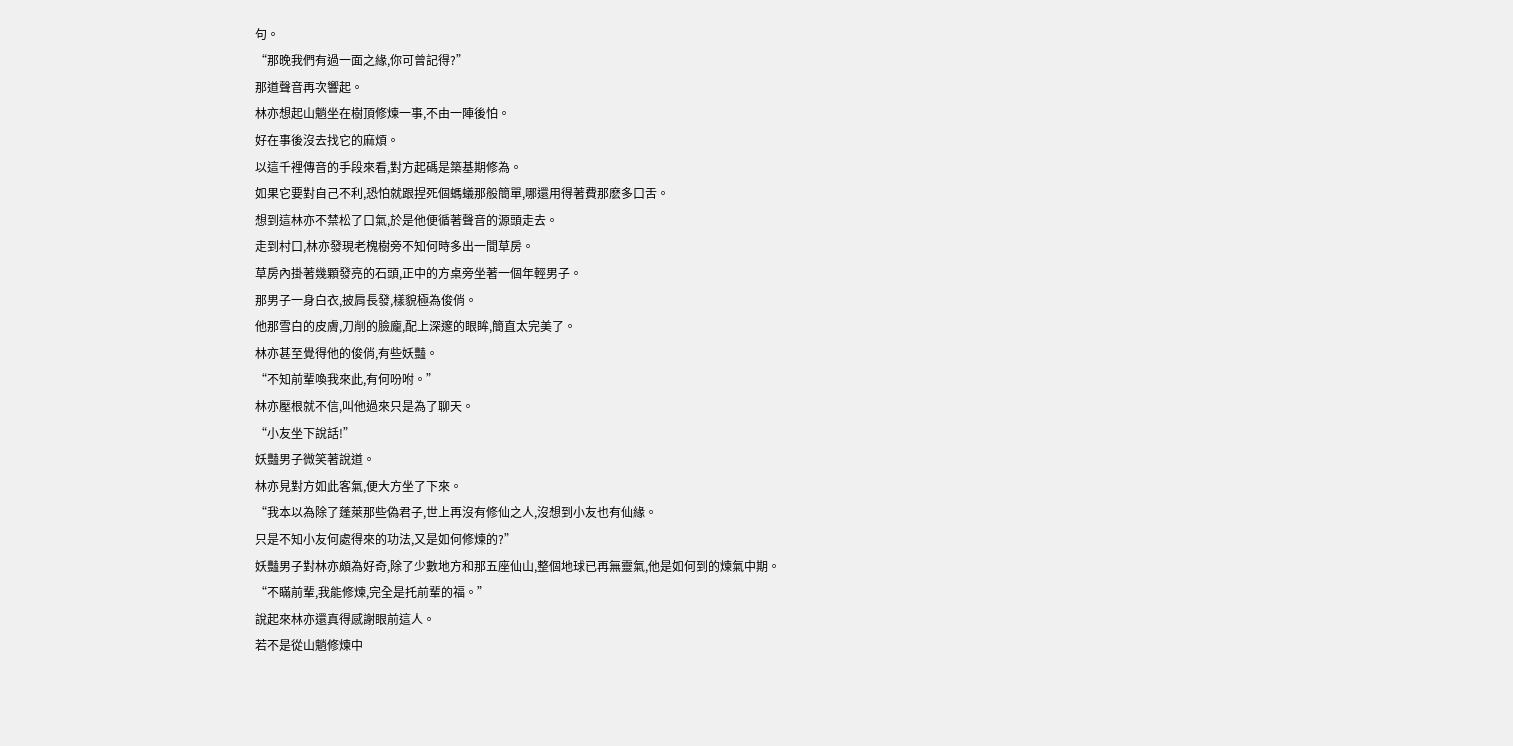句。
“那晚我們有過一面之緣,你可曾記得?”
那道聲音再次響起。
林亦想起山魈坐在樹頂修煉一事,不由一陣後怕。
好在事後沒去找它的麻煩。
以這千裡傳音的手段來看,對方起碼是築基期修為。
如果它要對自己不利,恐怕就跟捏死個螞蟻那般簡單,哪還用得著費那麽多口舌。
想到這林亦不禁松了口氣,於是他便循著聲音的源頭走去。
走到村口,林亦發現老槐樹旁不知何時多出一間草房。
草房內掛著幾顆發亮的石頭,正中的方桌旁坐著一個年輕男子。
那男子一身白衣,披肩長發,樣貌極為俊俏。
他那雪白的皮膚,刀削的臉龐,配上深邃的眼眸,簡直太完美了。
林亦甚至覺得他的俊俏,有些妖豔。
“不知前輩喚我來此,有何吩咐。”
林亦壓根就不信,叫他過來只是為了聊天。
“小友坐下說話!”
妖豔男子微笑著說道。
林亦見對方如此客氣,便大方坐了下來。
“我本以為除了蓬萊那些偽君子,世上再沒有修仙之人,沒想到小友也有仙緣。
只是不知小友何處得來的功法,又是如何修煉的?”
妖豔男子對林亦頗為好奇,除了少數地方和那五座仙山,整個地球已再無靈氣,他是如何到的煉氣中期。
“不瞞前輩,我能修煉,完全是托前輩的福。”
說起來林亦還真得感謝眼前這人。
若不是從山魈修煉中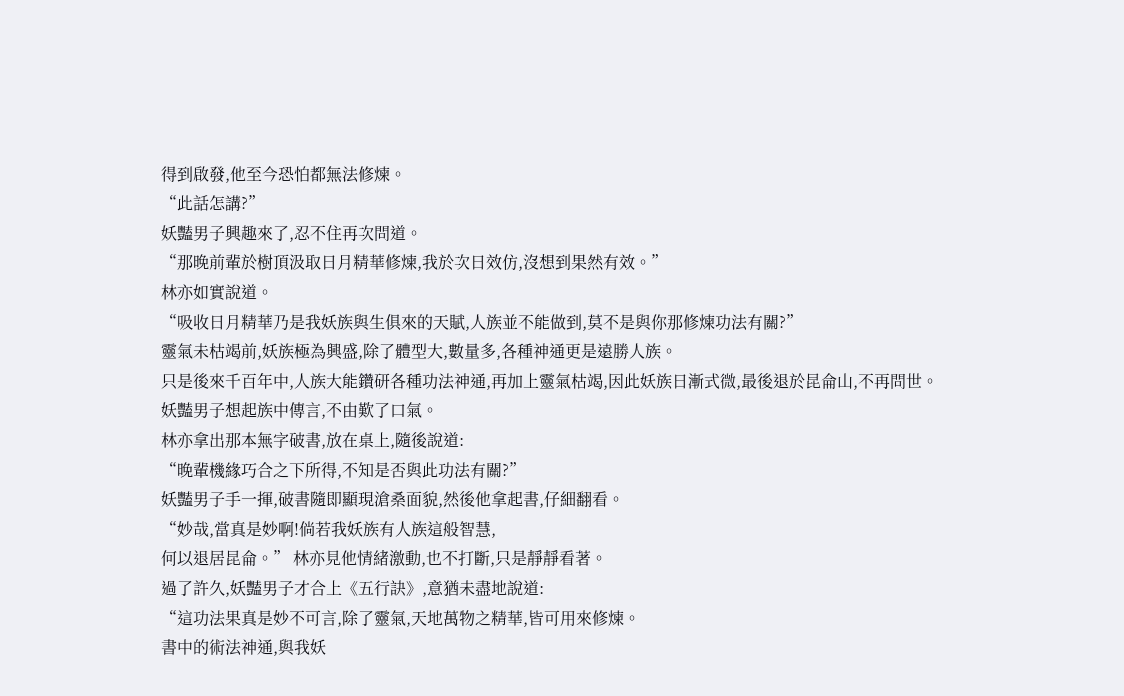得到啟發,他至今恐怕都無法修煉。
“此話怎講?”
妖豔男子興趣來了,忍不住再次問道。
“那晚前輩於樹頂汲取日月精華修煉,我於次日效仿,沒想到果然有效。”
林亦如實說道。
“吸收日月精華乃是我妖族與生俱來的天賦,人族並不能做到,莫不是與你那修煉功法有關?”
靈氣未枯竭前,妖族極為興盛,除了體型大,數量多,各種神通更是遠勝人族。
只是後來千百年中,人族大能鑽研各種功法神通,再加上靈氣枯竭,因此妖族日漸式微,最後退於昆侖山,不再問世。
妖豔男子想起族中傳言,不由歎了口氣。
林亦拿出那本無字破書,放在桌上,隨後說道:
“晚輩機緣巧合之下所得,不知是否與此功法有關?”
妖豔男子手一揮,破書隨即顯現滄桑面貌,然後他拿起書,仔細翻看。
“妙哉,當真是妙啊!倘若我妖族有人族這般智慧,
何以退居昆侖。” 林亦見他情緒激動,也不打斷,只是靜靜看著。
過了許久,妖豔男子才合上《五行訣》,意猶未盡地說道:
“這功法果真是妙不可言,除了靈氣,天地萬物之精華,皆可用來修煉。
書中的術法神通,與我妖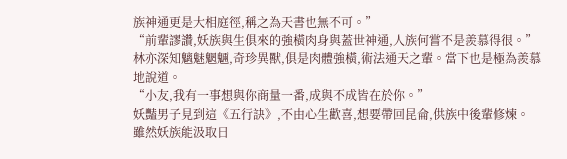族神通更是大相庭徑,稱之為天書也無不可。”
“前輩謬讚,妖族與生俱來的強橫肉身與蓋世神通,人族何嘗不是羨慕得很。”
林亦深知魑魅魍魎,奇珍異獸,俱是肉體強橫,術法通天之輩。當下也是極為羨慕地說道。
“小友,我有一事想與你商量一番,成與不成皆在於你。”
妖豔男子見到這《五行訣》,不由心生歡喜,想要帶回昆侖,供族中後輩修煉。
雖然妖族能汲取日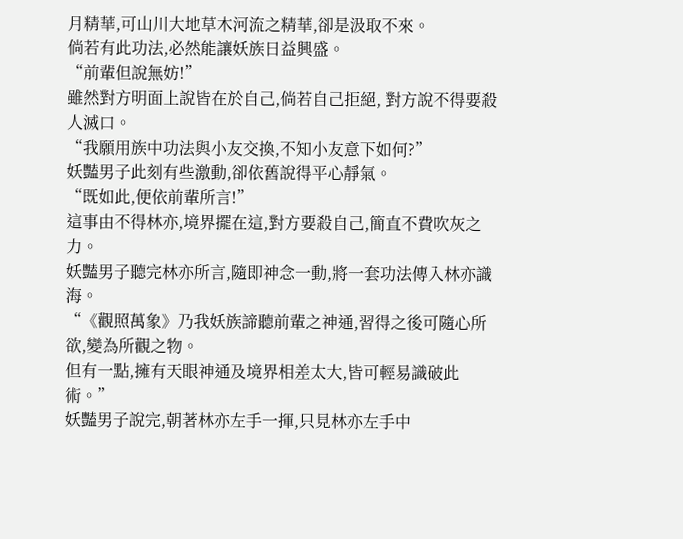月精華,可山川大地草木河流之精華,卻是汲取不來。
倘若有此功法,必然能讓妖族日益興盛。
“前輩但說無妨!”
雖然對方明面上說皆在於自己,倘若自己拒絕, 對方說不得要殺人滅口。
“我願用族中功法與小友交換,不知小友意下如何?”
妖豔男子此刻有些激動,卻依舊說得平心靜氣。
“既如此,便依前輩所言!”
這事由不得林亦,境界擺在這,對方要殺自己,簡直不費吹灰之力。
妖豔男子聽完林亦所言,隨即神念一動,將一套功法傳入林亦識海。
“《觀照萬象》乃我妖族諦聽前輩之神通,習得之後可隨心所欲,變為所觀之物。
但有一點,擁有天眼神通及境界相差太大,皆可輕易識破此術。”
妖豔男子說完,朝著林亦左手一揮,只見林亦左手中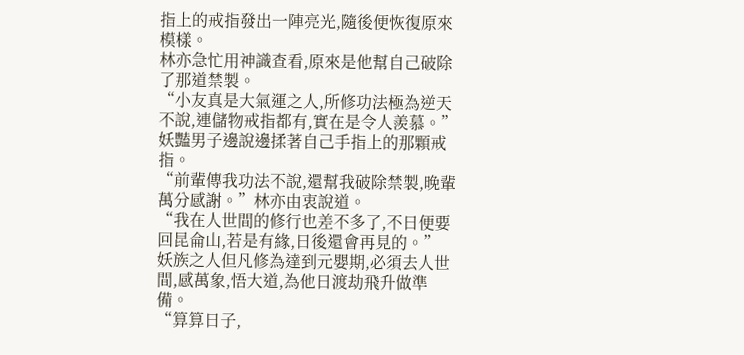指上的戒指發出一陣亮光,隨後便恢復原來模樣。
林亦急忙用神識查看,原來是他幫自己破除了那道禁製。
“小友真是大氣運之人,所修功法極為逆天不說,連儲物戒指都有,實在是令人羨慕。”
妖豔男子邊說邊揉著自己手指上的那顆戒指。
“前輩傳我功法不說,還幫我破除禁製,晚輩萬分感謝。”林亦由衷說道。
“我在人世間的修行也差不多了,不日便要回昆侖山,若是有緣,日後還會再見的。”
妖族之人但凡修為達到元嬰期,必須去人世間,感萬象,悟大道,為他日渡劫飛升做準備。
“算算日子,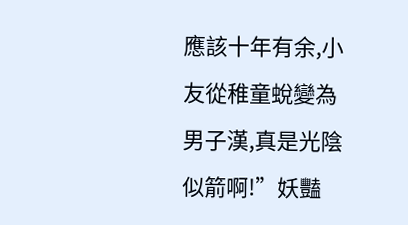應該十年有余,小友從稚童蛻變為男子漢,真是光陰似箭啊!”妖豔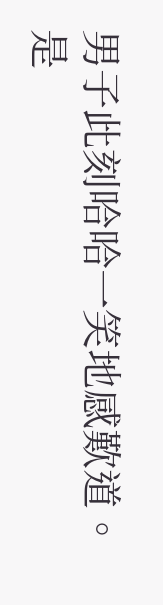男子此刻哈哈一笑地感歎道。
是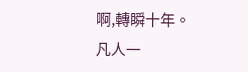啊,轉瞬十年。
凡人一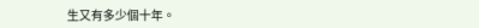生又有多少個十年。